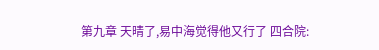第九章 天晴了,易中海觉得他又行了 四合院: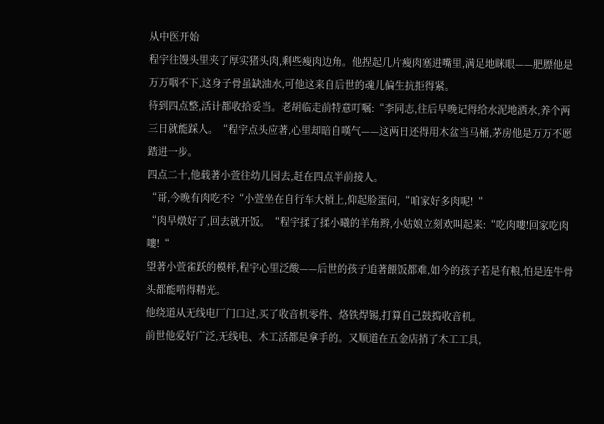从中医开始
程宇往馒头里夹了厚实猪头肉,剩些瘦肉边角。他捏起几片瘦肉塞进嘴里,满足地眯眼——肥膘他是万万咽不下,这身子骨虽缺油水,可他这来自后世的魂儿偏生抗拒得紧。
待到四点整,活计都收拾妥当。老胡临走前特意叮嘱:“李同志,往后早晚记得给水泥地洒水,养个两三日就能踩人。“程宇点头应著,心里却暗自嘆气——这两日还得用木盆当马桶,茅房他是万万不愿踏进一步。
四点二十,他载著小萱往幼儿园去,赶在四点半前接人。
“哥,今晚有肉吃不?“小萱坐在自行车大槓上,仰起脸蛋问,“咱家好多肉呢!“
“肉早燉好了,回去就开饭。“程宇揉了揉小曦的羊角辫,小姑娘立刻欢叫起来:“吃肉嘍!回家吃肉嘍!“
望著小萱雀跃的模样,程宇心里泛酸——后世的孩子追著餵饭都难,如今的孩子若是有粮,怕是连牛骨头都能啃得精光。
他绕道从无线电厂门口过,买了收音机零件、烙铁焊锡,打算自己鼓捣收音机。
前世他爱好广泛,无线电、木工活都是拿手的。又顺道在五金店捎了木工工具,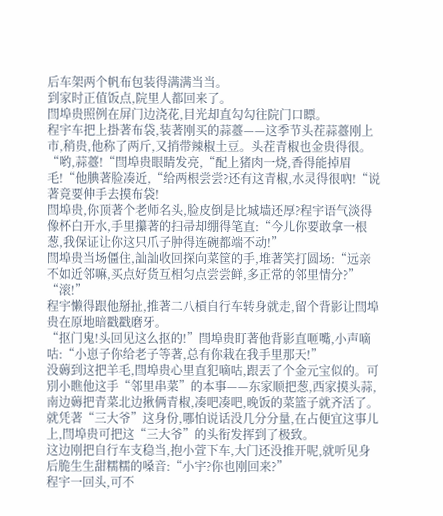后车架两个帆布包装得满满当当。
到家时正值饭点,院里人都回来了。
閆埠贵照例在屏门边浇花,目光却直勾勾往院门口瞟。
程宇车把上掛著布袋,装著刚买的蒜薹——这季节头茬蒜薹刚上市,稍贵,他称了两斤,又捎带辣椒土豆。头茬青椒也金贵得很。
“哟,蒜薹!“閆埠贵眼睛发亮,“配上猪肉一烧,香得能掉眉毛!“他腆著脸凑近,“给两根尝尝?还有这青椒,水灵得很吶!“说著竟要伸手去摸布袋!
閆埠贵,你顶著个老师名头,脸皮倒是比城墙还厚?程宇语气淡得像杯白开水,手里攥著的扫帚却绷得笔直:“今儿你要敢拿一根葱,我保证让你这只爪子肿得连碗都端不动!”
閆埠贵当场僵住,訕訕收回探向菜筐的手,堆著笑打圆场:“远亲不如近邻嘛,买点好货互相匀点尝尝鲜,多正常的邻里情分?”
“滚!”
程宇懒得跟他掰扯,推著二八槓自行车转身就走,留个背影让閆埠贵在原地暗戳戳磨牙。
“抠门鬼!头回见这么抠的!”閆埠贵盯著他背影直咂嘴,小声嘀咕:“小崽子你给老子等著,总有你栽在我手里那天!”
没薅到这把羊毛,閆埠贵心里直犯嘀咕,跟丟了个金元宝似的。可別小瞧他这手“邻里串菜”的本事——东家顺把葱,西家摸头蒜,南边薅把青菜北边揪俩青椒,凑吧凑吧,晚饭的菜篮子就齐活了。
就凭著“三大爷”这身份,哪怕说话没几分分量,在占便宜这事儿上,閆埠贵可把这“三大爷”的头衔发挥到了极致。
这边刚把自行车支稳当,抱小萱下车,大门还没推开呢,就听见身后脆生生甜糯糯的嗓音:“小宇?你也刚回来?”
程宇一回头,可不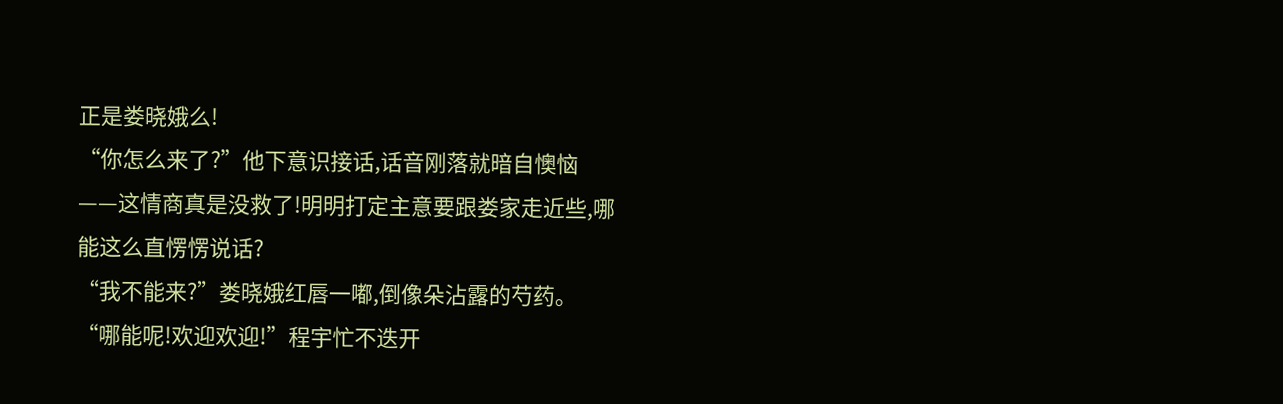正是娄晓娥么!
“你怎么来了?”他下意识接话,话音刚落就暗自懊恼——这情商真是没救了!明明打定主意要跟娄家走近些,哪能这么直愣愣说话?
“我不能来?”娄晓娥红唇一嘟,倒像朵沾露的芍药。
“哪能呢!欢迎欢迎!”程宇忙不迭开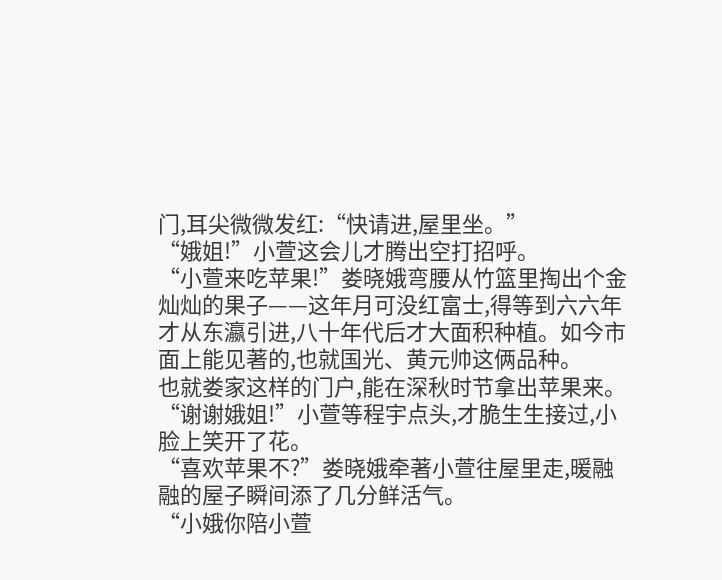门,耳尖微微发红:“快请进,屋里坐。”
“娥姐!”小萱这会儿才腾出空打招呼。
“小萱来吃苹果!”娄晓娥弯腰从竹篮里掏出个金灿灿的果子——这年月可没红富士,得等到六六年才从东瀛引进,八十年代后才大面积种植。如今市面上能见著的,也就国光、黄元帅这俩品种。
也就娄家这样的门户,能在深秋时节拿出苹果来。
“谢谢娥姐!”小萱等程宇点头,才脆生生接过,小脸上笑开了花。
“喜欢苹果不?”娄晓娥牵著小萱往屋里走,暖融融的屋子瞬间添了几分鲜活气。
“小娥你陪小萱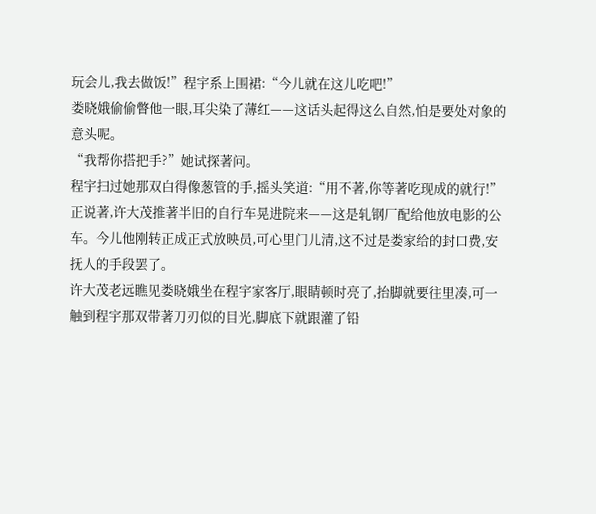玩会儿,我去做饭!”程宇系上围裙:“今儿就在这儿吃吧!”
娄晓娥偷偷瞥他一眼,耳尖染了薄红——这话头起得这么自然,怕是要处对象的意头呢。
“我帮你搭把手?”她试探著问。
程宇扫过她那双白得像葱管的手,摇头笑道:“用不著,你等著吃现成的就行!”
正说著,许大茂推著半旧的自行车晃进院来——这是轧钢厂配给他放电影的公车。今儿他刚转正成正式放映员,可心里门儿清,这不过是娄家给的封口费,安抚人的手段罢了。
许大茂老远瞧见娄晓娥坐在程宇家客厅,眼睛顿时亮了,抬脚就要往里凑,可一触到程宇那双带著刀刃似的目光,脚底下就跟灌了铅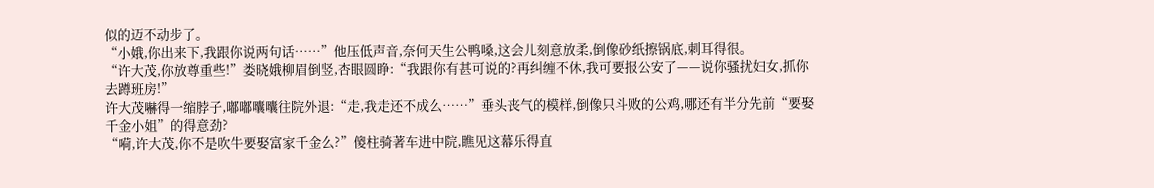似的迈不动步了。
“小娥,你出来下,我跟你说两句话……”他压低声音,奈何天生公鸭嗓,这会儿刻意放柔,倒像砂纸擦锅底,刺耳得很。
“许大茂,你放尊重些!”娄晓娥柳眉倒竖,杏眼圆睁:“我跟你有甚可说的?再纠缠不休,我可要报公安了——说你骚扰妇女,抓你去蹲班房!”
许大茂嚇得一缩脖子,嘟嘟囔囔往院外退:“走,我走还不成么……”垂头丧气的模样,倒像只斗败的公鸡,哪还有半分先前“要娶千金小姐”的得意劲?
“嗬,许大茂,你不是吹牛要娶富家千金么?”傻柱骑著车进中院,瞧见这幕乐得直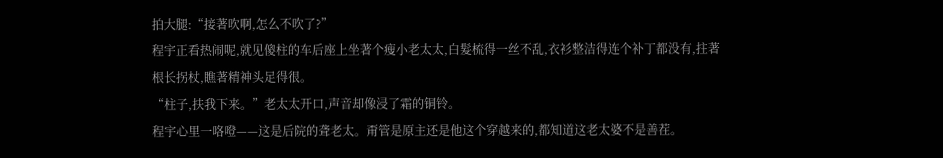拍大腿:“接著吹啊,怎么不吹了?”
程宇正看热闹呢,就见傻柱的车后座上坐著个瘦小老太太,白髮梳得一丝不乱,衣衫整洁得连个补丁都没有,拄著根长拐杖,瞧著精神头足得很。
“柱子,扶我下来。”老太太开口,声音却像浸了霜的铜铃。
程宇心里一咯噔——这是后院的聋老太。甭管是原主还是他这个穿越来的,都知道这老太婆不是善茬。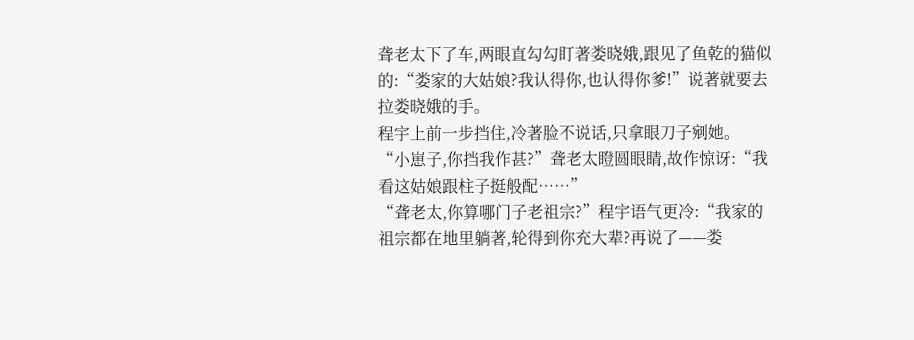聋老太下了车,两眼直勾勾盯著娄晓娥,跟见了鱼乾的猫似的:“娄家的大姑娘?我认得你,也认得你爹!”说著就要去拉娄晓娥的手。
程宇上前一步挡住,冷著脸不说话,只拿眼刀子剜她。
“小崽子,你挡我作甚?”聋老太瞪圆眼睛,故作惊讶:“我看这姑娘跟柱子挺般配……”
“聋老太,你算哪门子老祖宗?”程宇语气更冷:“我家的祖宗都在地里躺著,轮得到你充大辈?再说了——娄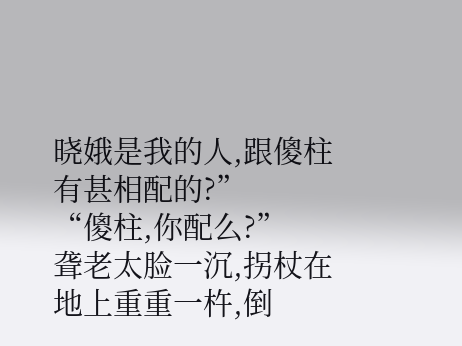晓娥是我的人,跟傻柱有甚相配的?”
“傻柱,你配么?”
聋老太脸一沉,拐杖在地上重重一杵,倒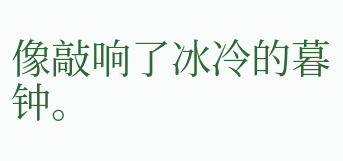像敲响了冰冷的暮钟。